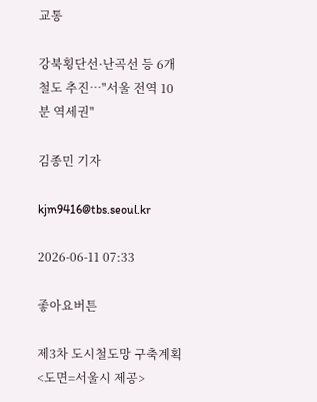교통

강북횡단선·난곡선 등 6개 철도 추진…"서울 전역 10분 역세권"

김종민 기자

kjm9416@tbs.seoul.kr

2026-06-11 07:33

좋아요버튼

제3차 도시철도망 구축계획 <도면=서울시 제공>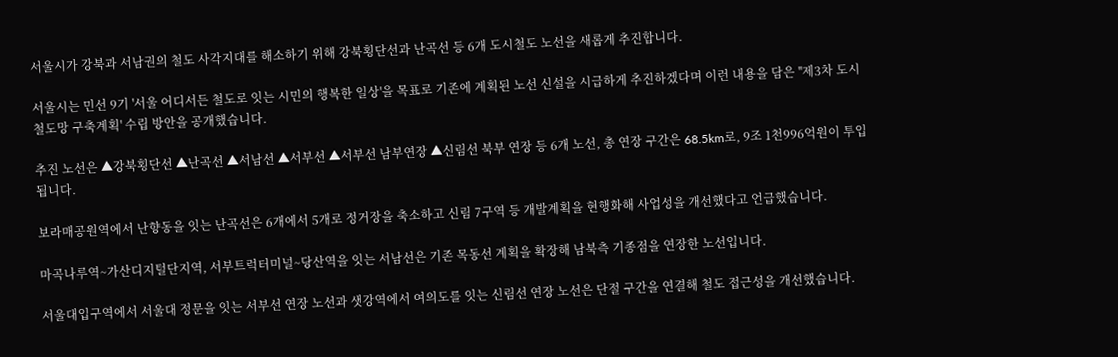서울시가 강북과 서남권의 철도 사각지대를 해소하기 위해 강북횡단선과 난곡선 등 6개 도시철도 노선을 새롭게 추진합니다.

서울시는 민선 9기 '서울 어디서든 철도로 잇는 시민의 행복한 일상'을 목표로 기존에 계획된 노선 신설을 시급하게 추진하겠다며 이런 내용을 담은 ''제3차 도시철도망 구축계획' 수립 방안을 공개했습니다.

추진 노선은 ▲강북횡단선 ▲난곡선 ▲서남선 ▲서부선 ▲서부선 남부연장 ▲신림선 북부 연장 등 6개 노선, 총 연장 구간은 68.5km로, 9조 1천996억원이 투입됩니다.

보라매공원역에서 난향동을 잇는 난곡선은 6개에서 5개로 정거장을 축소하고 신림 7구역 등 개발계획을 현행화해 사업성을 개선했다고 언급했습니다.

마곡나루역~가산디지털단지역, 서부트럭터미널~당산역을 잇는 서남선은 기존 목동선 계획을 확장해 남북측 기종점을 연장한 노선입니다.

서울대입구역에서 서울대 정문을 잇는 서부선 연장 노선과 샛강역에서 여의도를 잇는 신림선 연장 노선은 단절 구간을 연결해 철도 접근성을 개선했습니다.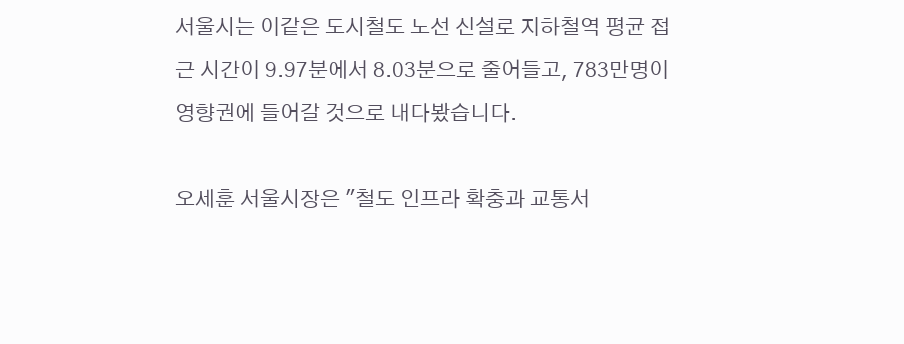서울시는 이같은 도시철도 노선 신설로 지하철역 평균 접근 시간이 9.97분에서 8.03분으로 줄어들고, 783만명이 영향권에 들어갈 것으로 내다봤습니다.

오세훈 서울시장은 "철도 인프라 확충과 교통서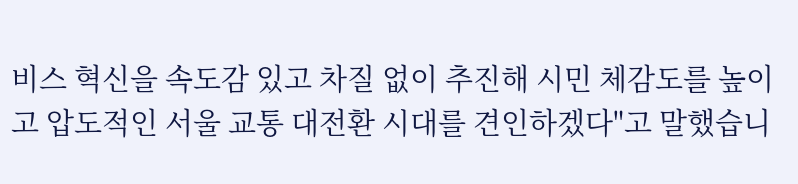비스 혁신을 속도감 있고 차질 없이 추진해 시민 체감도를 높이고 압도적인 서울 교통 대전환 시대를 견인하겠다"고 말했습니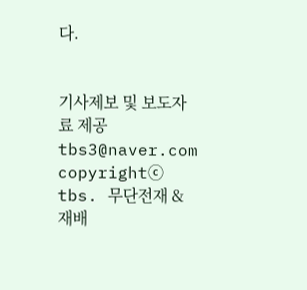다.


기사제보 및 보도자료 제공 tbs3@naver.com copyrightⓒ tbs. 무단전재 & 재배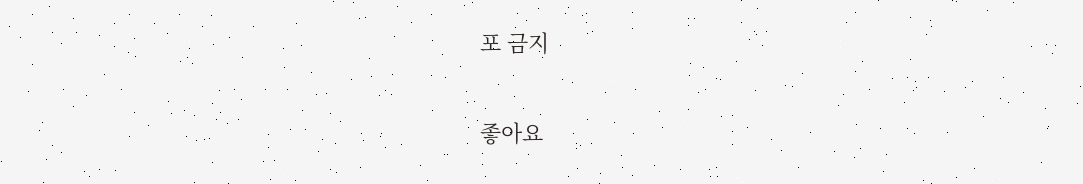포 금지

좋아요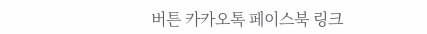버튼 카카오톡 페이스북 링크